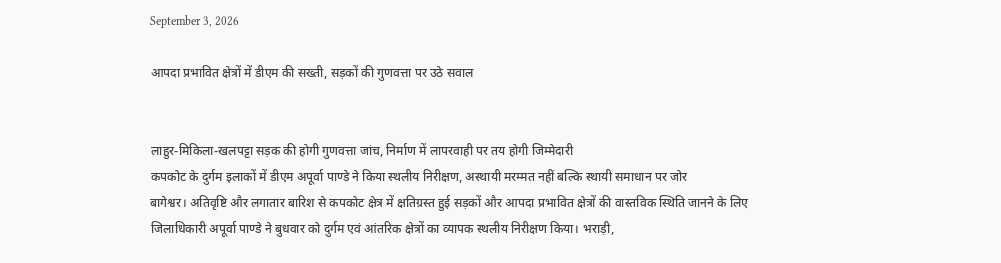September 3, 2026

आपदा प्रभावित क्षेत्रों में डीएम की सख्ती, सड़कों की गुणवत्ता पर उठे सवाल


लाहुर-मिकिला-खलपट्टा सड़क की होगी गुणवत्ता जांच, निर्माण में लापरवाही पर तय होगी जिम्मेदारी
कपकोट के दुर्गम इलाकों में डीएम अपूर्वा पाण्डे ने किया स्थलीय निरीक्षण, अस्थायी मरम्मत नहीं बल्कि स्थायी समाधान पर जोर
बागेश्वर। अतिवृष्टि और लगातार बारिश से कपकोट क्षेत्र में क्षतिग्रस्त हुई सड़कों और आपदा प्रभावित क्षेत्रों की वास्तविक स्थिति जानने के लिए जिलाधिकारी अपूर्वा पाण्डे ने बुधवार को दुर्गम एवं आंतरिक क्षेत्रों का व्यापक स्थलीय निरीक्षण किया। भराड़ी,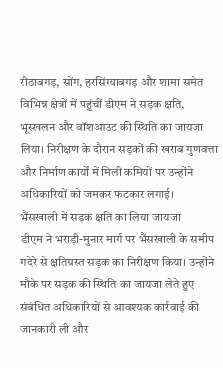रीठाबगड़, सोंग, हरसिंग्याबगड़ और शामा समेत विभिन्न क्षेत्रों में पहुंचीं डीएम ने सड़क क्षति, भूस्खलन और वॉशआउट की स्थिति का जायजा लिया। निरीक्षण के दौरान सड़कों की खराब गुणवत्ता और निर्माण कार्यों में मिली कमियों पर उन्होंने अधिकारियों को जमकर फटकार लगाई।
भैंसखाली में सड़क क्षति का लिया जायजा
डीएम ने भराड़ी-मुनार मार्ग पर भैंसखाली के समीप गदेरे से क्षतिग्रस्त सड़क का निरीक्षण किया। उन्होंने मौके पर सड़क की स्थिति का जायजा लेते हुए संबंधित अधिकारियों से आवश्यक कार्रवाई की जानकारी ली और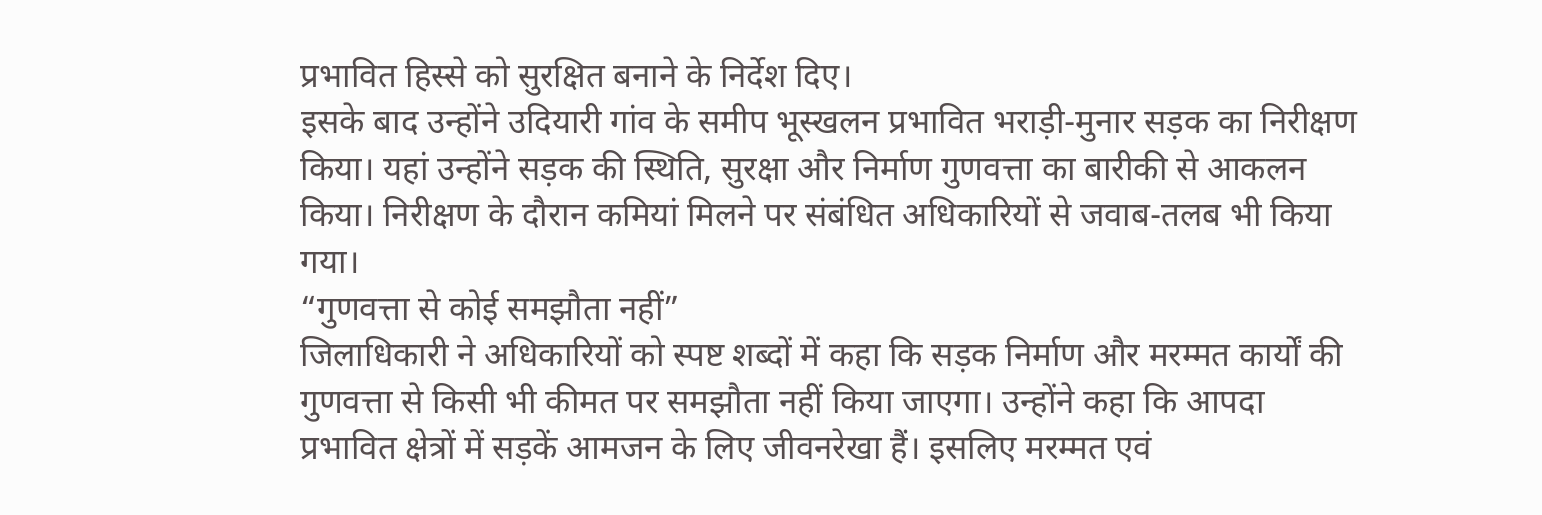प्रभावित हिस्से को सुरक्षित बनाने के निर्देश दिए।
इसके बाद उन्होंने उदियारी गांव के समीप भूस्खलन प्रभावित भराड़ी-मुनार सड़क का निरीक्षण किया। यहां उन्होंने सड़क की स्थिति, सुरक्षा और निर्माण गुणवत्ता का बारीकी से आकलन किया। निरीक्षण के दौरान कमियां मिलने पर संबंधित अधिकारियों से जवाब-तलब भी किया गया।
“गुणवत्ता से कोई समझौता नहीं”
जिलाधिकारी ने अधिकारियों को स्पष्ट शब्दों में कहा कि सड़क निर्माण और मरम्मत कार्यों की गुणवत्ता से किसी भी कीमत पर समझौता नहीं किया जाएगा। उन्होंने कहा कि आपदा प्रभावित क्षेत्रों में सड़कें आमजन के लिए जीवनरेखा हैं। इसलिए मरम्मत एवं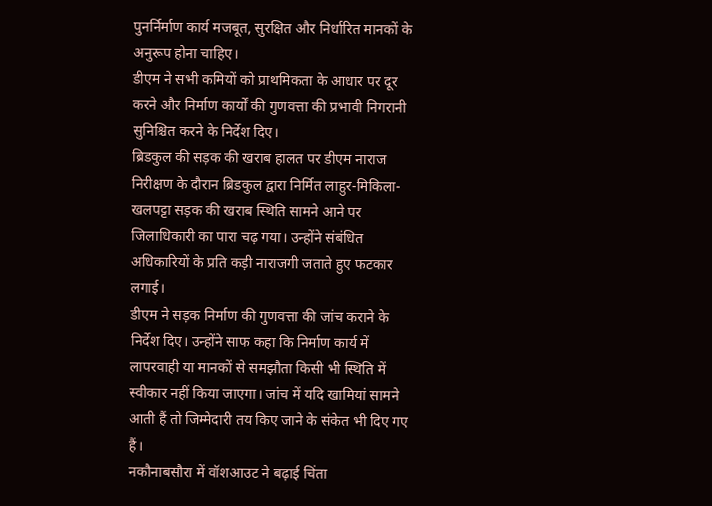पुनर्निर्माण कार्य मजबूत, सुरक्षित और निर्धारित मानकों के अनुरूप होना चाहिए।
डीएम ने सभी कमियों को प्राथमिकता के आधार पर दूर करने और निर्माण कार्यों की गुणवत्ता की प्रभावी निगरानी सुनिश्चित करने के निर्देश दिए।
ब्रिडकुल की सड़क की खराब हालत पर डीएम नाराज
निरीक्षण के दौरान ब्रिडकुल द्वारा निर्मित लाहुर-मिकिला-खलपट्टा सड़क की खराब स्थिति सामने आने पर जिलाधिकारी का पारा चढ़ गया। उन्होंने संबंधित अधिकारियों के प्रति कड़ी नाराजगी जताते हुए फटकार लगाई।
डीएम ने सड़क निर्माण की गुणवत्ता की जांच कराने के निर्देश दिए। उन्होंने साफ कहा कि निर्माण कार्य में लापरवाही या मानकों से समझौता किसी भी स्थिति में स्वीकार नहीं किया जाएगा। जांच में यदि खामियां सामने आती हैं तो जिम्मेदारी तय किए जाने के संकेत भी दिए गए हैं।
नकौनाबसौरा में वॉशआउट ने बढ़ाई चिंता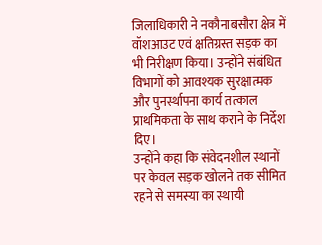जिलाधिकारी ने नकौनाबसौरा क्षेत्र में वॉशआउट एवं क्षतिग्रस्त सड़क का भी निरीक्षण किया। उन्होंने संबंधित विभागों को आवश्यक सुरक्षात्मक और पुनर्स्थापना कार्य तत्काल प्राथमिकता के साथ कराने के निर्देश दिए।
उन्होंने कहा कि संवेदनशील स्थानों पर केवल सड़क खोलने तक सीमित रहने से समस्या का स्थायी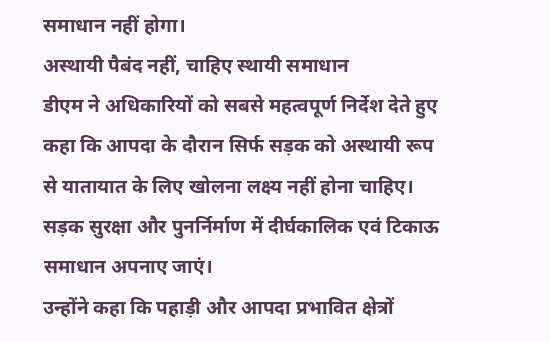समाधान नहीं होगा।
अस्थायी पैबंद नहीं, चाहिए स्थायी समाधान
डीएम ने अधिकारियों को सबसे महत्वपूर्ण निर्देश देते हुए कहा कि आपदा के दौरान सिर्फ सड़क को अस्थायी रूप से यातायात के लिए खोलना लक्ष्य नहीं होना चाहिए। सड़क सुरक्षा और पुनर्निर्माण में दीर्घकालिक एवं टिकाऊ समाधान अपनाए जाएं।
उन्होंने कहा कि पहाड़ी और आपदा प्रभावित क्षेत्रों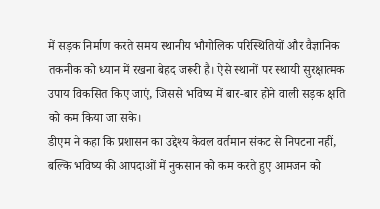में सड़क निर्माण करते समय स्थानीय भौगोलिक परिस्थितियों और वैज्ञानिक तकनीक को ध्यान में रखना बेहद जरूरी है। ऐसे स्थानों पर स्थायी सुरक्षात्मक उपाय विकसित किए जाएं, जिससे भविष्य में बार-बार होने वाली सड़क क्षति को कम किया जा सके।
डीएम ने कहा कि प्रशासन का उद्देश्य केवल वर्तमान संकट से निपटना नहीं, बल्कि भविष्य की आपदाओं में नुकसान को कम करते हुए आमजन को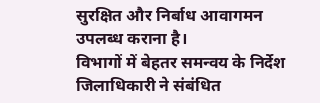सुरक्षित और निर्बाध आवागमन उपलब्ध कराना है।
विभागों में बेहतर समन्वय के निर्देश
जिलाधिकारी ने संबंधित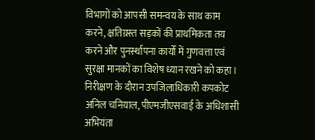विभागों को आपसी समन्वय के साथ काम करने, क्षतिग्रस्त सड़कों की प्राथमिकता तय करने और पुनर्स्थापना कार्यों में गुणवत्ता एवं सुरक्षा मानकों का विशेष ध्यान रखने को कहा।
निरीक्षण के दौरान उपजिलाधिकारी कपकोट अनिल चनियाल, पीएमजीएसवाई के अधिशासी अभियंता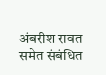अंबरीश रावत समेत संबंधित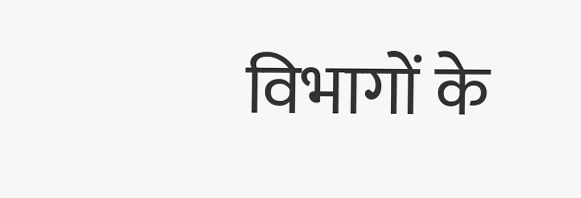विभागों के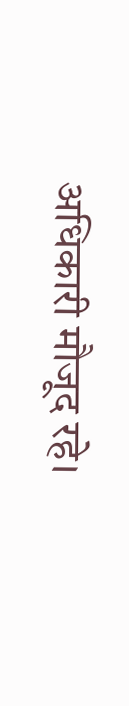अधिकारी मौजूद रहे।